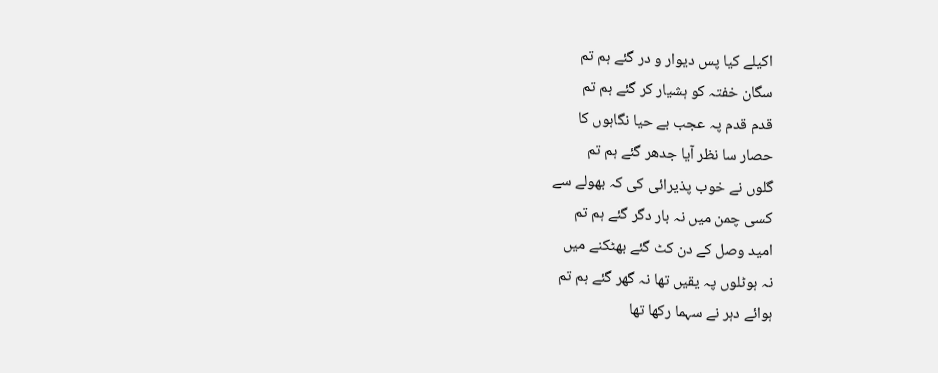اکیلے کیا پس دیوار و در گئے ہم تم
سگان خفتہ کو ہشیار کر گئے ہم تم
قدم قدم پہ عجب بے حیا نگاہوں کا
حصار سا نظر آیا جدھر گئے ہم تم
گلوں نے خوب پذیرائی کی کہ بھولے سے
کسی چمن میں نہ بار دگر گئے ہم تم
امید وصل کے دن کٹ گئے بھٹکنے میں
نہ ہوٹلوں پہ یقیں تھا نہ گھر گئے ہم تم
ہوائے دہر نے سہما رکھا تھا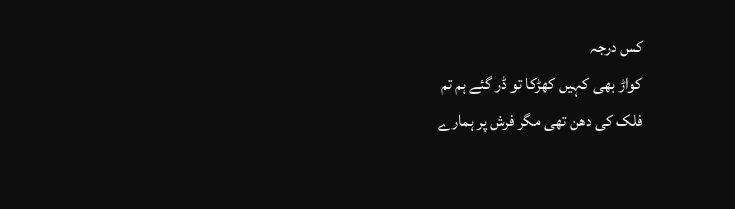کس درجہ
کواڑ بھی کہیں کھڑکا تو ڈر گئے ہم تم
فلک کی دھن تھی مگر فرش پر ہمارے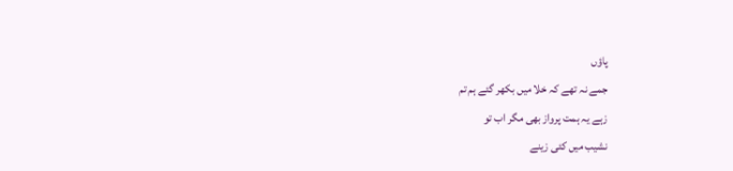پاؤں
جمے نہ تھے کہ خلا میں بکھر گئے ہم تم
زہے یہ ہمت پرواز بھی مگر اب تو
نشیب میں کئی زینے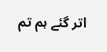اتر گئے ہم تم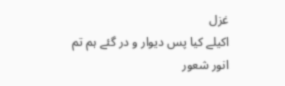غزل
اکیلے کیا پس دیوار و در گئے ہم تم
انور شعور